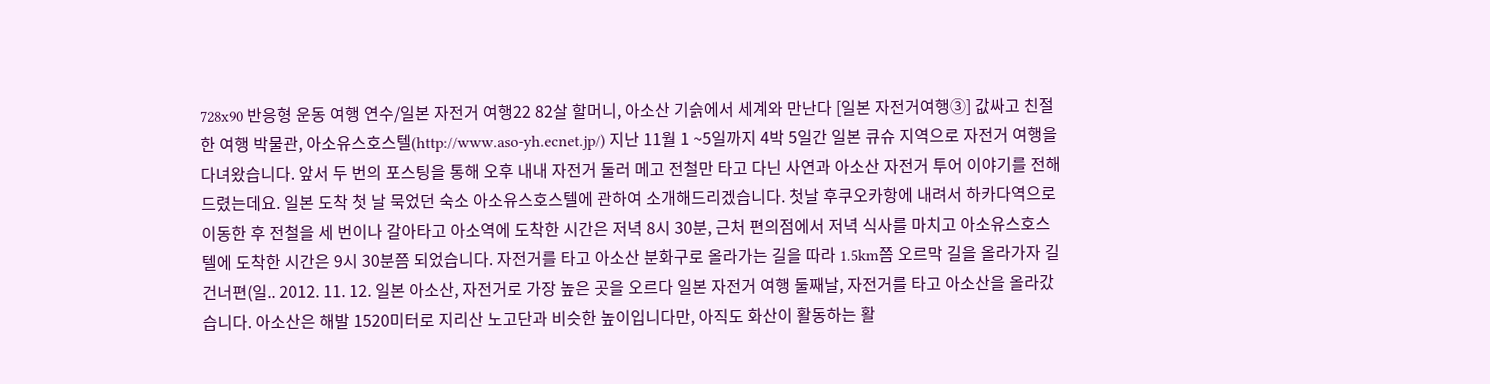728x90 반응형 운동 여행 연수/일본 자전거 여행22 82살 할머니, 아소산 기슭에서 세계와 만난다 [일본 자전거여행③] 값싸고 친절한 여행 박물관, 아소유스호스텔(http://www.aso-yh.ecnet.jp/) 지난 11월 1 ~5일까지 4박 5일간 일본 큐슈 지역으로 자전거 여행을 다녀왔습니다. 앞서 두 번의 포스팅을 통해 오후 내내 자전거 둘러 메고 전철만 타고 다닌 사연과 아소산 자전거 투어 이야기를 전해드렸는데요. 일본 도착 첫 날 묵었던 숙소 아소유스호스텔에 관하여 소개해드리겠습니다. 첫날 후쿠오카항에 내려서 하카다역으로 이동한 후 전철을 세 번이나 갈아타고 아소역에 도착한 시간은 저녁 8시 30분, 근처 편의점에서 저녁 식사를 마치고 아소유스호스텔에 도착한 시간은 9시 30분쯤 되었습니다. 자전거를 타고 아소산 분화구로 올라가는 길을 따라 1.5km쯤 오르막 길을 올라가자 길 건너편(일.. 2012. 11. 12. 일본 아소산, 자전거로 가장 높은 곳을 오르다 일본 자전거 여행 둘째날, 자전거를 타고 아소산을 올라갔습니다. 아소산은 해발 1520미터로 지리산 노고단과 비슷한 높이입니다만, 아직도 화산이 활동하는 활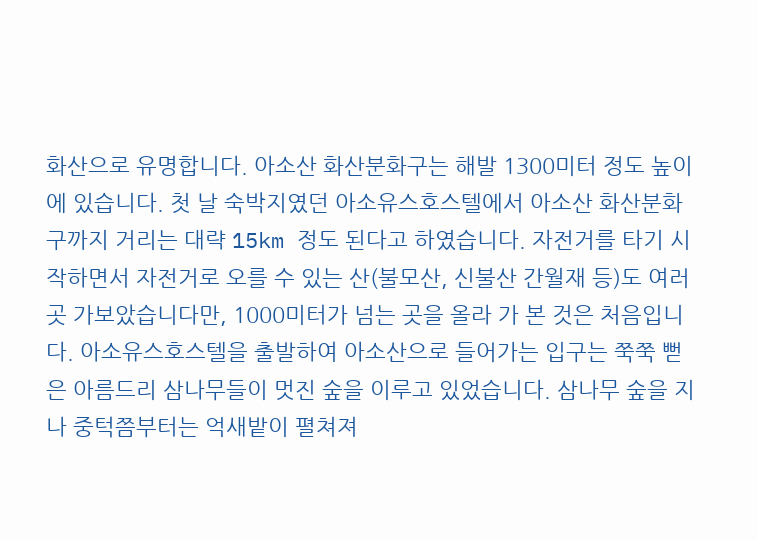화산으로 유명합니다. 아소산 화산분화구는 해발 1300미터 정도 높이에 있습니다. 첫 날 숙박지였던 아소유스호스텔에서 아소산 화산분화구까지 거리는 대략 15km 정도 된다고 하였습니다. 자전거를 타기 시작하면서 자전거로 오를 수 있는 산(불모산, 신불산 간월재 등)도 여러 곳 가보았습니다만, 1000미터가 넘는 곳을 올라 가 본 것은 처음입니다. 아소유스호스텔을 출발하여 아소산으로 들어가는 입구는 쭉쭉 뻗은 아름드리 삼나무들이 멋진 숲을 이루고 있었습니다. 삼나무 숲을 지나 중턱쯤부터는 억새밭이 펼쳐져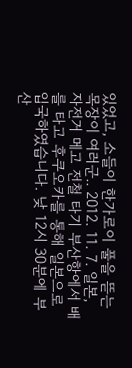있었고, 소들이 한가로이 풀을 뜯는 목장이 여러군.. 2012. 11. 7. 일본, 자전거 메고 전철 타기 부산항에서 배를 타고 후쿠오카를 통해 일본으로 입국하였습니다. 낮 12시 30분에 부산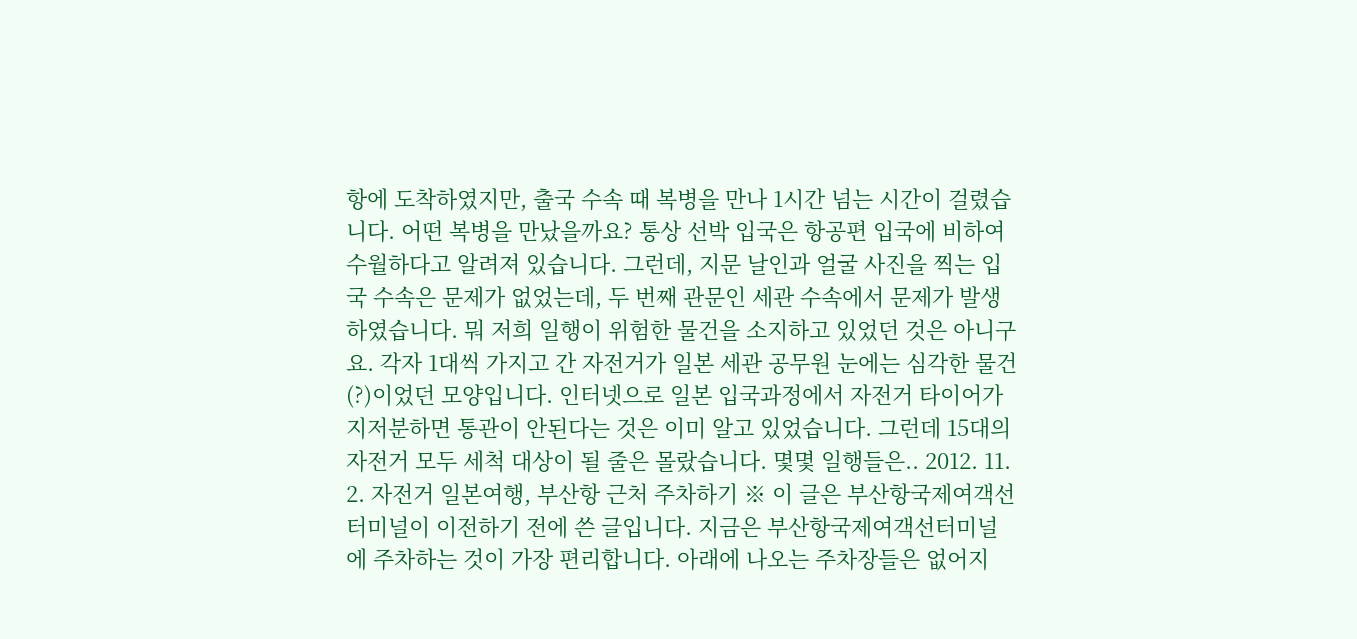항에 도착하였지만, 출국 수속 때 복병을 만나 1시간 넘는 시간이 걸렸습니다. 어떤 복병을 만났을까요? 통상 선박 입국은 항공편 입국에 비하여 수월하다고 알려져 있습니다. 그런데, 지문 날인과 얼굴 사진을 찍는 입국 수속은 문제가 없었는데, 두 번째 관문인 세관 수속에서 문제가 발생하였습니다. 뭐 저희 일행이 위험한 물건을 소지하고 있었던 것은 아니구요. 각자 1대씩 가지고 간 자전거가 일본 세관 공무원 눈에는 심각한 물건(?)이었던 모양입니다. 인터넷으로 일본 입국과정에서 자전거 타이어가 지저분하면 통관이 안된다는 것은 이미 알고 있었습니다. 그런데 15대의 자전거 모두 세척 대상이 될 줄은 몰랐습니다. 몇몇 일행들은.. 2012. 11. 2. 자전거 일본여행, 부산항 근처 주차하기 ※ 이 글은 부산항국제여객선터미널이 이전하기 전에 쓴 글입니다. 지금은 부산항국제여객선터미널에 주차하는 것이 가장 편리합니다. 아래에 나오는 주차장들은 없어지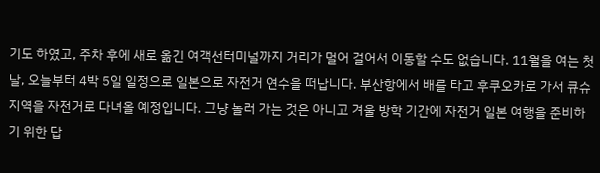기도 하였고, 주차 후에 새로 옮긴 여객선터미널까지 거리가 멀어 걸어서 이동할 수도 없습니다. 11월을 여는 첫 날, 오늘부터 4박 5일 일정으로 일본으로 자전거 연수을 떠납니다. 부산항에서 배를 타고 후쿠오카로 가서 큐슈 지역을 자전거로 다녀올 예정입니다. 그냥 놀러 가는 것은 아니고 겨울 방학 기간에 자전거 일본 여행을 준비하기 위한 답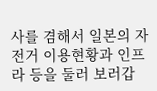사를 겸해서 일본의 자전거 이용현황과 인프라 등을 둘러 보러갑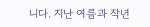니다. 지난 여름과 작년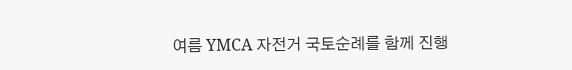여름 YMCA 자전거 국토순례를 함께 진행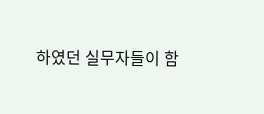하였던 실무자들이 함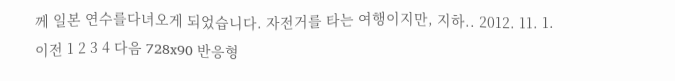께 일본 연수를다녀오게 되었습니다. 자전거를 타는 여행이지만, 지하.. 2012. 11. 1. 이전 1 2 3 4 다음 728x90 반응형